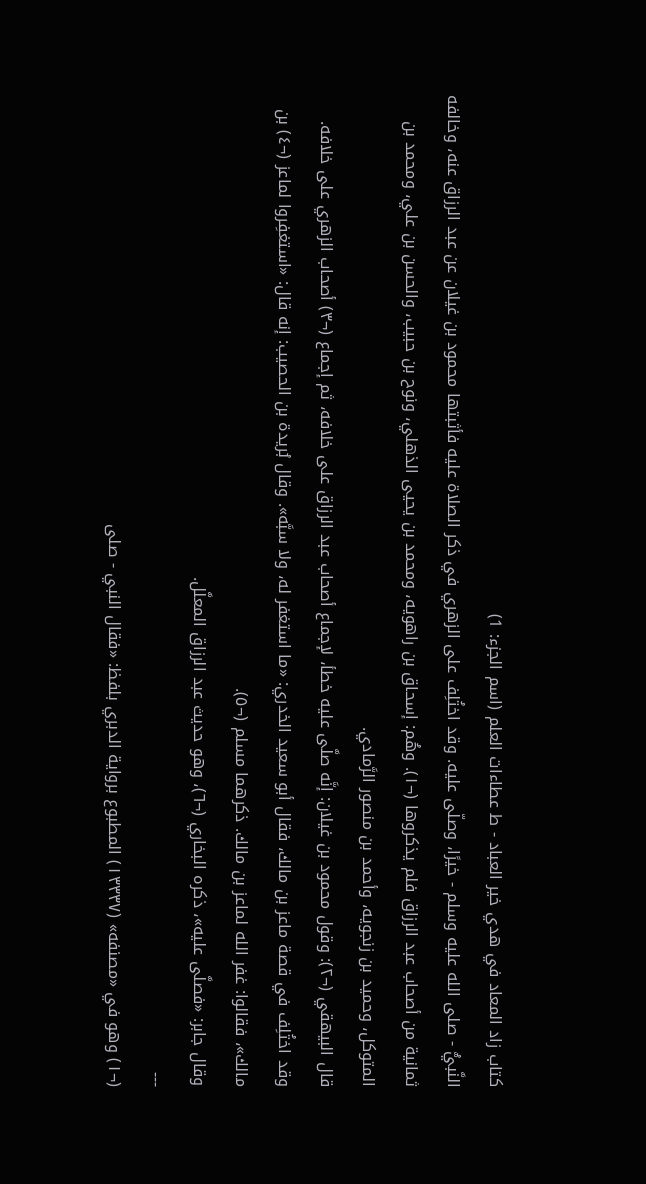كتاب زاد المعاد في هدي خير العباد - ط عطاءات العلم (اسم الجزء: 1)
النَّبيُّ - صلى الله عليه وسلم - خيرًا، وصلّى عليه. وقد اختُلِف على الزهري في ذكر الصلاة عليه فأثبتها محمود بن غيلان عن عبد الرزاق عنه، وخالفه ثمانية من أصحاب عبد الرزاق فلم يذكروها (¬١). وهُم: إسحاق بن راهويه، ومحمد بن يحيى الذهلي، ونوح بن حبيب، والحسن بن علي، ومحمد بن المتوكل، وحميد بن زنجويه، وأحمد بن منصور الرَّمادي.
قال البيهقي (¬٢): وقول محمود بن غيلان: إنَّه صلَّى عليه خطأ، لإجماع أصحاب عبد الرزاق على خلافه، ثم إجماع (¬٣) أصحاب الزهري على خلافه.
وقد اختُلِف في قصة ماعز بن مالك، فقال أبو سعيد الخدري: «ما استغفر له، ولا سبَّه». وقال بُريدة بن الحصيب: إنه قال: «استغفِروا لماعز (¬٤) بن مالك»، فقالوا: غفر الله لماعز بن مالك. ذكرهما مسلم (¬٥).
وقال جابر: «فصلَّى عليه»، ذكره البخاري (¬٦)، وهو حديث عبد الرزاق المعلَّل.
---
(¬١) وهو في «مصنفه» (١٣٣٣٧) المطبوع برواية الدبري بلفظ: «فقال النبي - صلى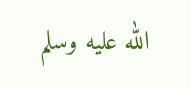الله عليه وسلم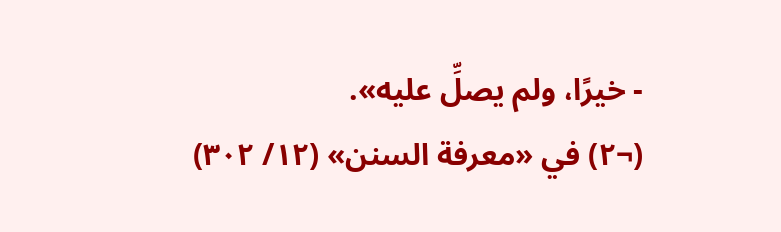- خيرًا، ولم يصلِّ عليه».
(¬٢) في «معرفة السنن» (١٢/ ٣٠٢)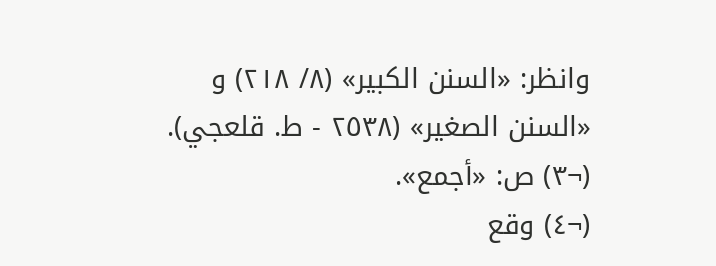وانظر: «السنن الكبير» (٨/ ٢١٨) و «السنن الصغير» (٢٥٣٨ - ط. قلعجي).
(¬٣) ص: «أجمع».
(¬٤) وقع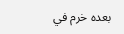بعده خرم في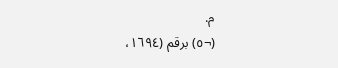م.
(¬٥) برقم (١٦٩٤،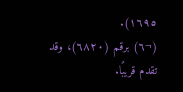١٦٩٥).
(¬٦) برقم (٦٨٢٠)، وقد تقدم قريبًا.